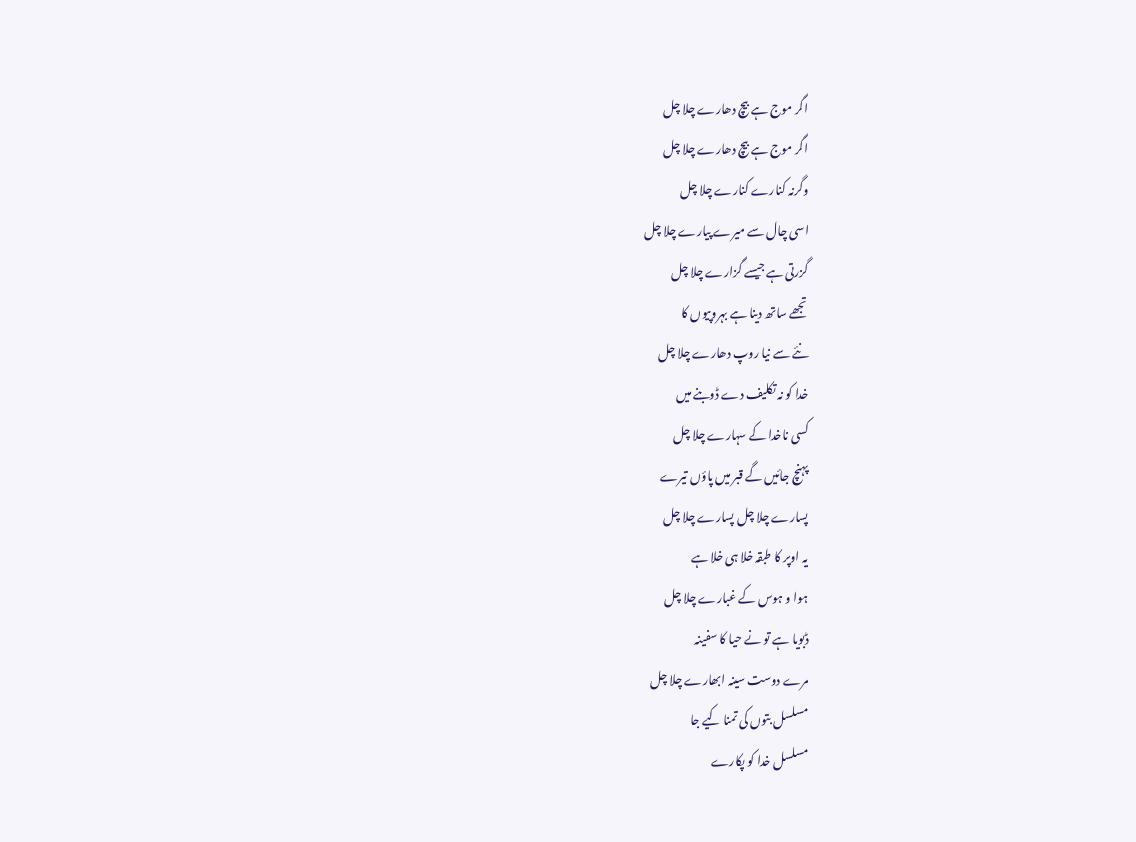اگر موج ہے بیچ دھارے چلا چل
اگر موج ہے بیچ دھارے چلا چل
وگرنہ کنارے کنارے چلا چل
اسی چال سے میرے پیارے چلا چل
گزرتی ہے جیسے گزارے چلا چل
تجھے ساتھ دینا ہے بہروپیوں کا
نئے سے نیا روپ دھارے چلا چل
خدا کو نہ تکلیف دے ڈوبنے میں
کسی ناخدا کے سہارے چلا چل
پہنچ جائیں گے قبر میں پاؤں تیرے
پسارے چلا چل پسارے چلا چل
یہ اوپر کا طبقہ خلا ہی خلا ہے
ہوا و ہوس کے غبارے چلا چل
ڈبویا ہے تو نے حیا کا سفینہ
مرے دوست سینہ ابھارے چلا چل
مسلسل بتوں کی تمنا کیے جا
مسلسل خدا کو پکارے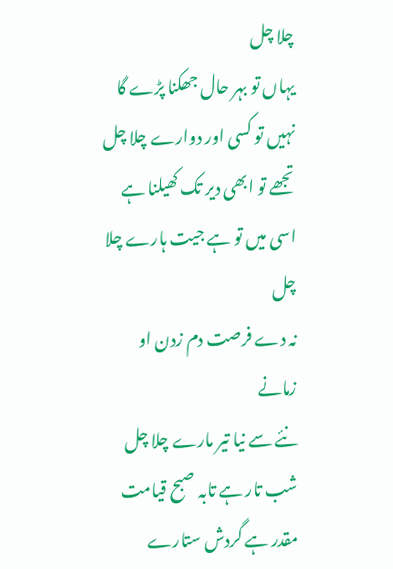چلا چل
یہاں تو بہر حال جھکنا پڑے گا
نہیں تو کسی اور دوارے چلا چل
تجھے تو ابھی دیر تک کھیلنا ہے
اسی میں تو ہے جیت ہارے چلا چل
نہ دے فرصت دم زدن او زمانے
نئے سے نیا تیر مارے چلا چل
شب تار ہے تابہ صبح قیامت
مقدر ہے گردش ستارے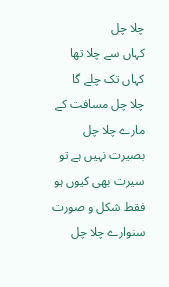چلا چل
کہاں سے چلا تھا کہاں تک چلے گا
چلا چل مسافت کے مارے چلا چل
بصیرت نہیں ہے تو سیرت بھی کیوں ہو
فقط شکل و صورت سنوارے چلا چل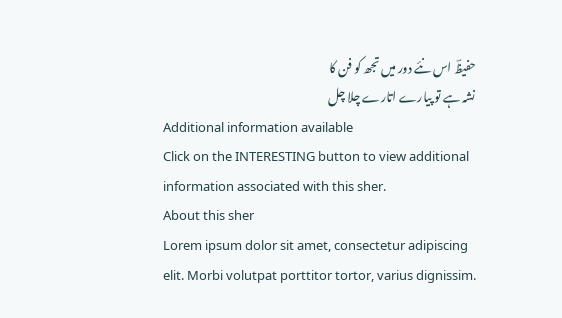حفیظؔ اس نئے دور میں تجھ کو فن کا
نشہ ہے تو پیارے اتارے چلا چل
Additional information available
Click on the INTERESTING button to view additional information associated with this sher.
About this sher
Lorem ipsum dolor sit amet, consectetur adipiscing elit. Morbi volutpat porttitor tortor, varius dignissim.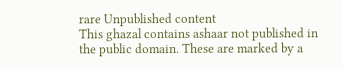rare Unpublished content
This ghazal contains ashaar not published in the public domain. These are marked by a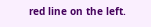red line on the left.